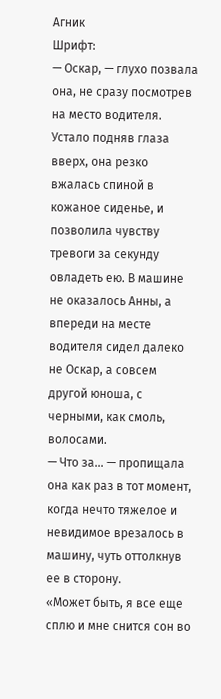Агник
Шрифт:
— Оскар, — глухо позвала она, не сразу посмотрев на место водителя. Устало подняв глаза вверх, она резко вжалась спиной в кожаное сиденье, и позволила чувству тревоги за секунду овладеть ею. В машине не оказалось Анны, а впереди на месте водителя сидел далеко не Оскар, а совсем другой юноша, с черными, как смоль, волосами.
— Что за… — пропищала она как раз в тот момент, когда нечто тяжелое и невидимое врезалось в машину, чуть оттолкнув ее в сторону.
«Может быть, я все еще сплю и мне снится сон во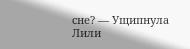сне? — Ущипнула Лили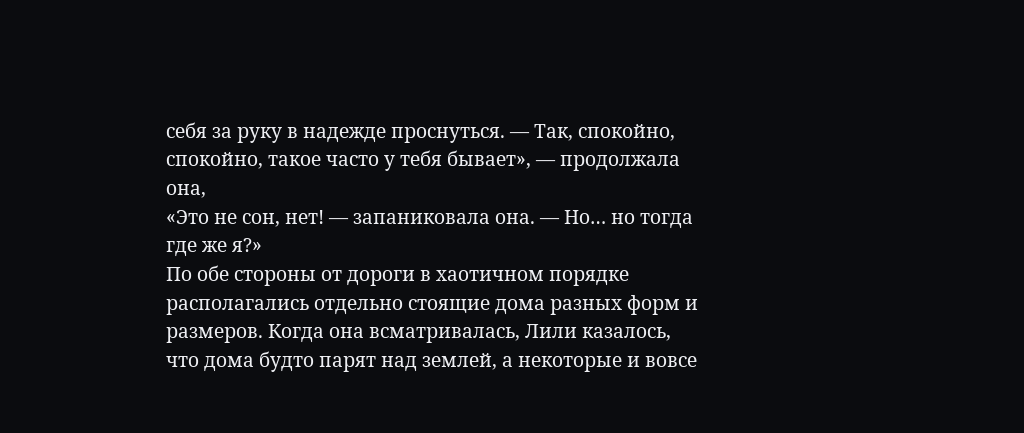себя за руку в надежде проснуться. — Так, спокойно, спокойно, такое часто у тебя бывает», — продолжала она,
«Это не сон, нет! — запаниковала она. — Но… но тогда где же я?»
По обе стороны от дороги в хаотичном порядке располагались отдельно стоящие дома разных форм и размеров. Когда она всматривалась, Лили казалось, что дома будто парят над землей, а некоторые и вовсе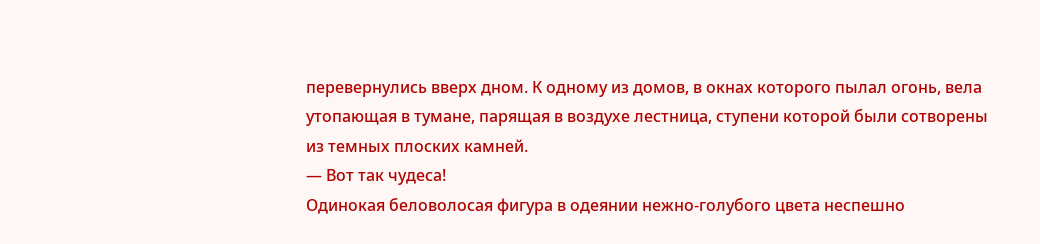перевернулись вверх дном. К одному из домов, в окнах которого пылал огонь, вела утопающая в тумане, парящая в воздухе лестница, ступени которой были сотворены из темных плоских камней.
— Вот так чудеса!
Одинокая беловолосая фигура в одеянии нежно-голубого цвета неспешно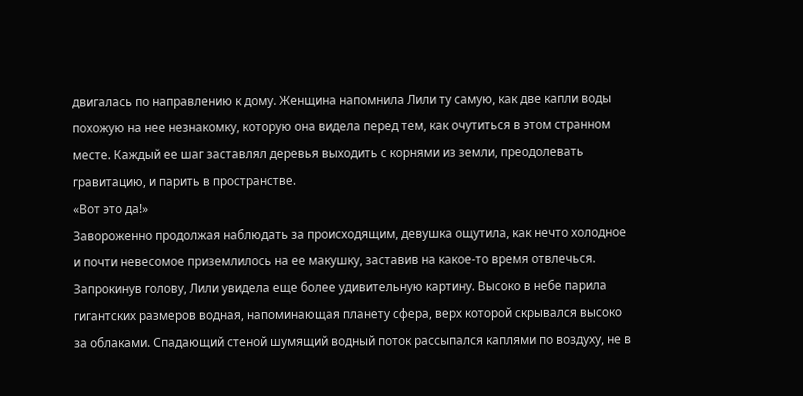двигалась по направлению к дому. Женщина напомнила Лили ту самую, как две капли воды похожую на нее незнакомку, которую она видела перед тем, как очутиться в этом странном месте. Каждый ее шаг заставлял деревья выходить с корнями из земли, преодолевать гравитацию, и парить в пространстве.
«Вот это да!»
Завороженно продолжая наблюдать за происходящим, девушка ощутила, как нечто холодное и почти невесомое приземлилось на ее макушку, заставив на какое-то время отвлечься. Запрокинув голову, Лили увидела еще более удивительную картину. Высоко в небе парила гигантских размеров водная, напоминающая планету сфера, верх которой скрывался высоко за облаками. Спадающий стеной шумящий водный поток рассыпался каплями по воздуху, не в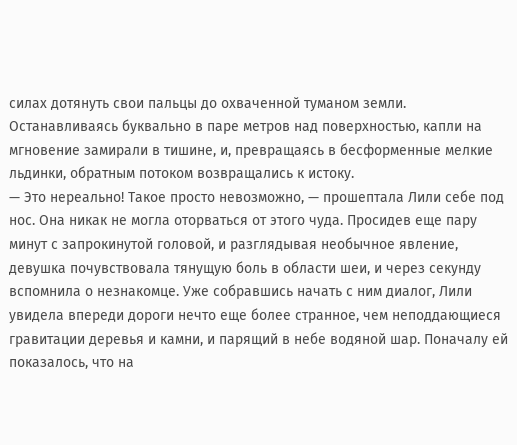силах дотянуть свои пальцы до охваченной туманом земли. Останавливаясь буквально в паре метров над поверхностью, капли на мгновение замирали в тишине, и, превращаясь в бесформенные мелкие льдинки, обратным потоком возвращались к истоку.
— Это нереально! Такое просто невозможно, — прошептала Лили себе под нос. Она никак не могла оторваться от этого чуда. Просидев еще пару минут с запрокинутой головой, и разглядывая необычное явление, девушка почувствовала тянущую боль в области шеи, и через секунду вспомнила о незнакомце. Уже собравшись начать с ним диалог, Лили увидела впереди дороги нечто еще более странное, чем неподдающиеся гравитации деревья и камни, и парящий в небе водяной шар. Поначалу ей показалось, что на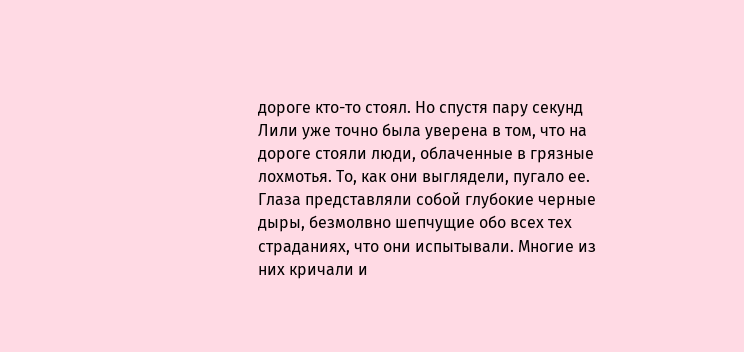дороге кто-то стоял. Но спустя пару секунд Лили уже точно была уверена в том, что на дороге стояли люди, облаченные в грязные лохмотья. То, как они выглядели, пугало ее. Глаза представляли собой глубокие черные дыры, безмолвно шепчущие обо всех тех страданиях, что они испытывали. Многие из них кричали и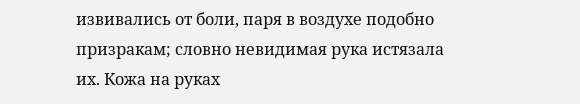извивались от боли, паря в воздухе подобно призракам; словно невидимая рука истязала их. Кожа на руках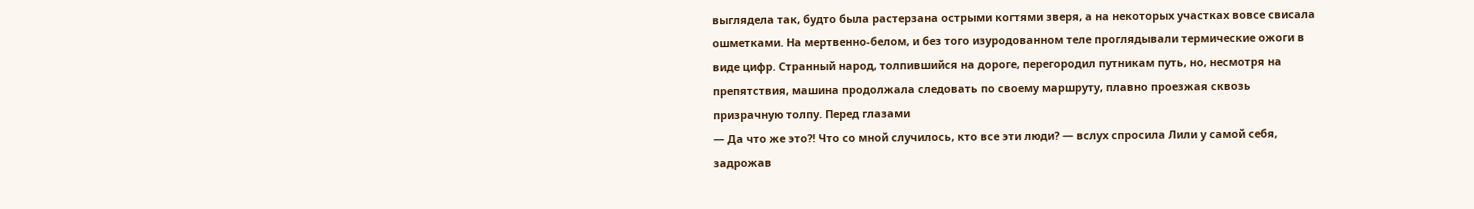выглядела так, будто была растерзана острыми когтями зверя, а на некоторых участках вовсе свисала ошметками. На мертвенно-белом, и без того изуродованном теле проглядывали термические ожоги в виде цифр. Странный народ, толпившийся на дороге, перегородил путникам путь, но, несмотря на препятствия, машина продолжала следовать по своему маршруту, плавно проезжая сквозь призрачную толпу. Перед глазами
— Да что же это?! Что со мной случилось, кто все эти люди? — вслух спросила Лили у самой себя, задрожав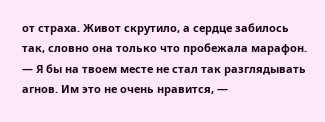от страха. Живот скрутило, а сердце забилось так, словно она только что пробежала марафон.
— Я бы на твоем месте не стал так разглядывать агнов. Им это не очень нравится, —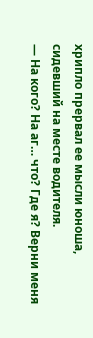хрипло прервал ее мысли юноша, сидевший на месте водителя.
— На кого? На аг… что? Где я? Верни меня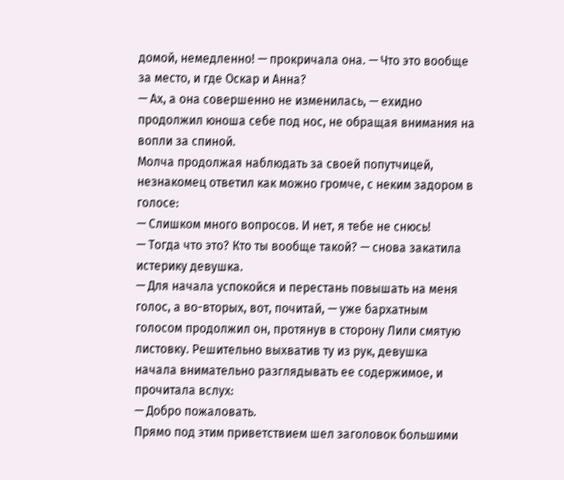домой, немедленно! — прокричала она. — Что это вообще за место, и где Оскар и Анна?
— Ах, а она совершенно не изменилась, — ехидно продолжил юноша себе под нос, не обращая внимания на вопли за спиной.
Молча продолжая наблюдать за своей попутчицей, незнакомец ответил как можно громче, с неким задором в голосе:
— Слишком много вопросов. И нет, я тебе не снюсь!
— Тогда что это? Кто ты вообще такой? — снова закатила истерику девушка.
— Для начала успокойся и перестань повышать на меня голос, а во-вторых, вот, почитай, — уже бархатным голосом продолжил он, протянув в сторону Лили смятую листовку. Решительно выхватив ту из рук, девушка начала внимательно разглядывать ее содержимое, и прочитала вслух:
— Добро пожаловать.
Прямо под этим приветствием шел заголовок большими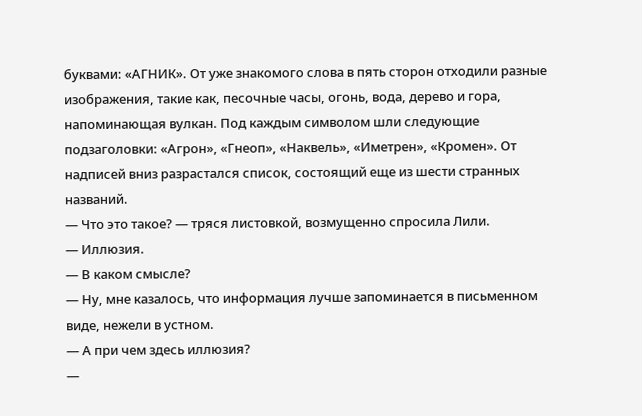буквами: «АГНИК». От уже знакомого слова в пять сторон отходили разные изображения, такие как, песочные часы, огонь, вода, дерево и гора, напоминающая вулкан. Под каждым символом шли следующие подзаголовки: «Агрон», «Гнеоп», «Наквель», «Иметрен», «Кромен». От надписей вниз разрастался список, состоящий еще из шести странных названий.
— Что это такое? — тряся листовкой, возмущенно спросила Лили.
— Иллюзия.
— В каком смысле?
— Ну, мне казалось, что информация лучше запоминается в письменном виде, нежели в устном.
— А при чем здесь иллюзия?
—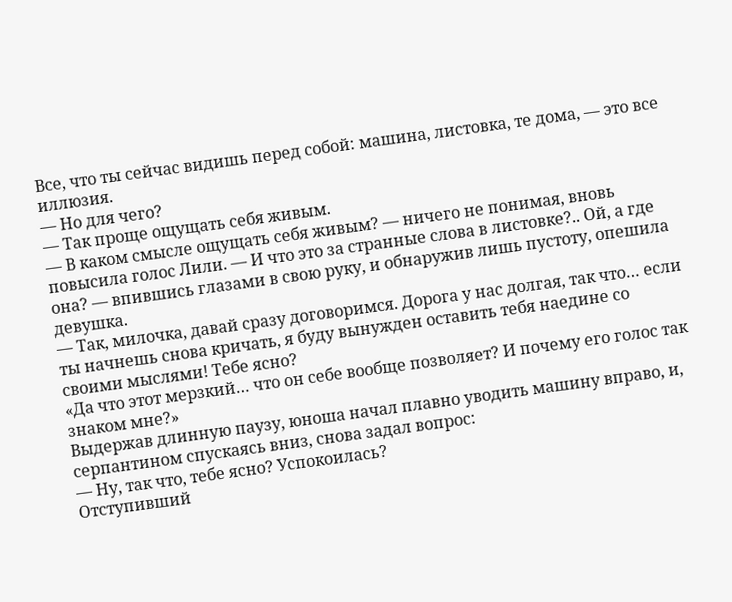Все, что ты сейчас видишь перед собой: машина, листовка, те дома, — это все иллюзия.
— Но для чего?
— Так проще ощущать себя живым.
— В каком смысле ощущать себя живым? — ничего не понимая, вновь повысила голос Лили. — И что это за странные слова в листовке?.. Ой, а где она? — впившись глазами в свою руку, и обнаружив лишь пустоту, опешила девушка.
— Так, милочка, давай сразу договоримся. Дорога у нас долгая, так что… если ты начнешь снова кричать, я буду вынужден оставить тебя наедине со своими мыслями! Тебе ясно?
«Да что этот мерзкий… что он себе вообще позволяет? И почему его голос так знаком мне?»
Выдержав длинную паузу, юноша начал плавно уводить машину вправо, и, серпантином спускаясь вниз, снова задал вопрос:
— Ну, так что, тебе ясно? Успокоилась?
Отступивший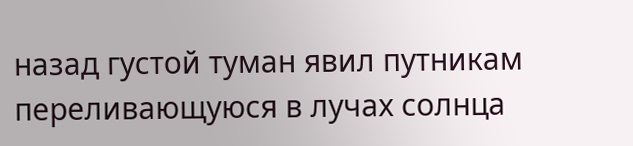назад густой туман явил путникам переливающуюся в лучах солнца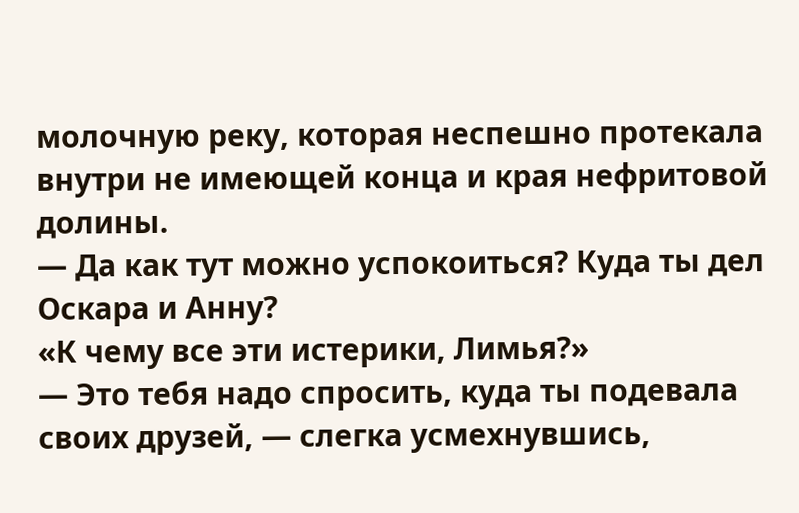молочную реку, которая неспешно протекала внутри не имеющей конца и края нефритовой долины.
— Да как тут можно успокоиться? Куда ты дел Оскара и Анну?
«К чему все эти истерики, Лимья?»
— Это тебя надо спросить, куда ты подевала своих друзей, — слегка усмехнувшись,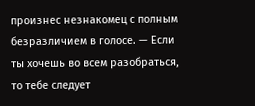произнес незнакомец с полным безразличием в голосе. — Если ты хочешь во всем разобраться, то тебе следует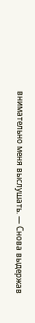внимательно меня выслушать. — Снова выдержав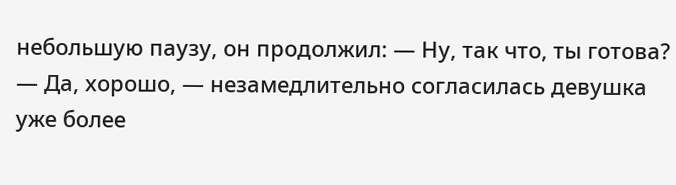небольшую паузу, он продолжил: — Ну, так что, ты готова?
— Да, хорошо, — незамедлительно согласилась девушка уже более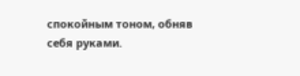спокойным тоном, обняв себя руками.